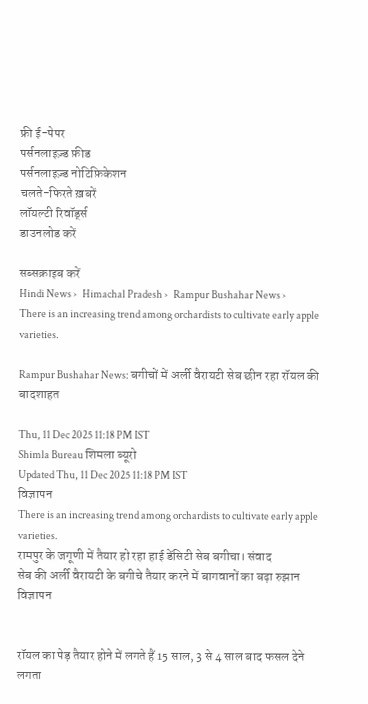फ्री ई-पेपर
पर्सनलाइज़्ड फ़ीड
पर्सनलाइज़्ड नोटिफ़िकेशन
चलते-फिरते ख़बरें
लॉयल्टी रिवॉर्ड्स
डाउनलोड करें

सब्सक्राइब करें
Hindi News ›   Himachal Pradesh ›   Rampur Bushahar News ›   There is an increasing trend among orchardists to cultivate early apple varieties.

Rampur Bushahar News: बगीचों में अर्ली वैरायटी सेब छीन रहा रॉयल की बादशाहत

Thu, 11 Dec 2025 11:18 PM IST
Shimla Bureau शिमला ब्यूरो
Updated Thu, 11 Dec 2025 11:18 PM IST
विज्ञापन
There is an increasing trend among orchardists to cultivate early apple varieties.
रामपुर के जगूणी में तैयार हो रहा हाई डेंसिटी सेब बगीचा। संवाद
सेब की अर्ली वैरायटी के बगीचे तैयार करने में बागवानों का बढ़ा रुझान
विज्ञापन


रॉयल का पेड़ तैयार होने में लगते हैं 15 साल, 3 से 4 साल बाद फसल देने लगता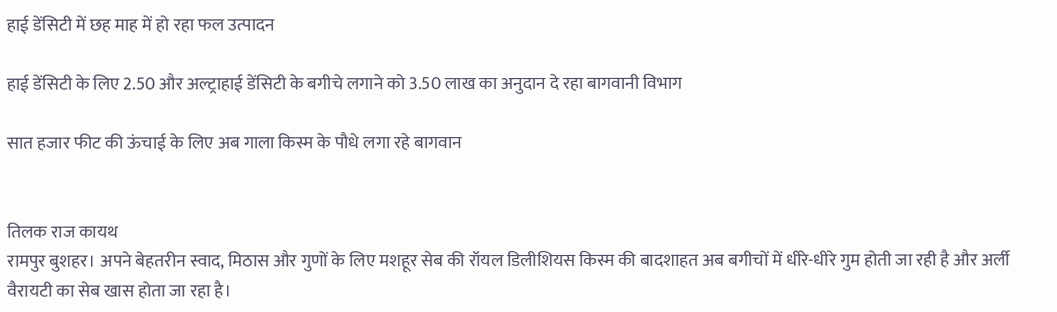हाई डेंसिटी में छह माह में हो रहा फल उत्पादन

हाई डेंसिटी के लिए 2.50 और अल्ट्राहाई डेंसिटी के बगीचे लगाने को 3.50 लाख का अनुदान दे रहा बागवानी विभाग

सात हजार फीट की ऊंचाई के लिए अब गाला किस्म के पौधे लगा रहे बागवान


तिलक राज कायथ
रामपुर बुशहर। अपने बेहतरीन स्वाद, मिठास और गुणों के लिए मशहूर सेब की रॉयल डिलीशियस किस्म की बादशाहत अब बगीचों में धीरे-धीरे गुम होती जा रही है और अर्ली वैरायटी का सेब खास होता जा रहा है।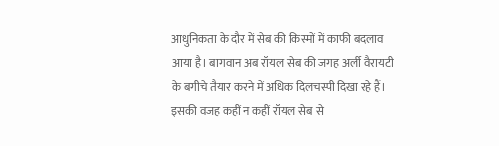आधुनिकता के दौर में सेब की किस्मों में काफी बदलाव आया है। बागवान अब रॉयल सेब की जगह अर्ली वैरायटी के बगीचे तैयार करने में अधिक दिलचस्पी दिखा रहे हैं। इसकी वजह कहीं न कहीं रॉयल सेब से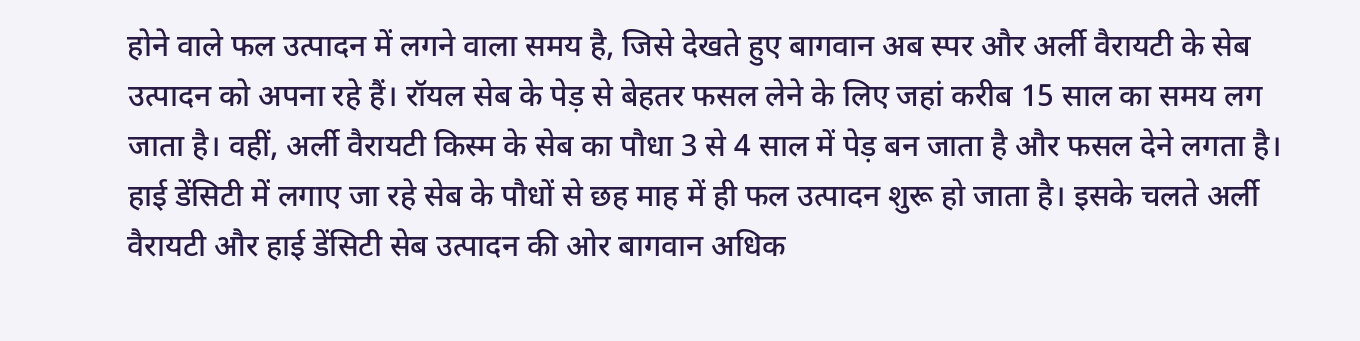होने वाले फल उत्पादन में लगने वाला समय है, जिसे देखते हुए बागवान अब स्पर और अर्ली वैरायटी के सेब उत्पादन को अपना रहे हैं। रॉयल सेब के पेड़ से बेहतर फसल लेने के लिए जहां करीब 15 साल का समय लग जाता है। वहीं, अर्ली वैरायटी किस्म के सेब का पौधा 3 से 4 साल में पेड़ बन जाता है और फसल देने लगता है। हाई डेंसिटी में लगाए जा रहे सेब के पौधों से छह माह में ही फल उत्पादन शुरू हो जाता है। इसके चलते अर्ली वैरायटी और हाई डेंसिटी सेब उत्पादन की ओर बागवान अधिक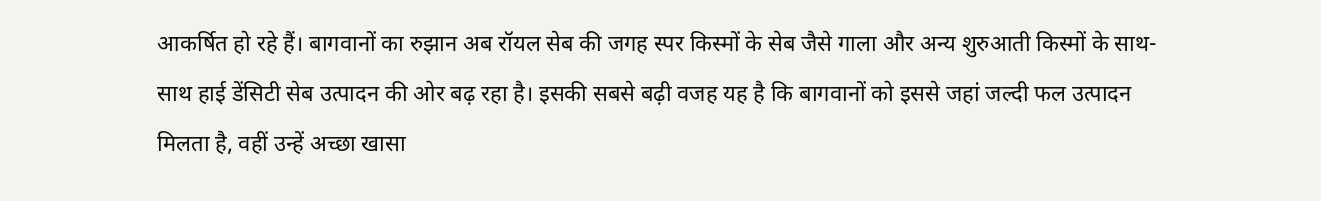आकर्षित हो रहे हैं। बागवानों का रुझान अब रॉयल सेब की जगह स्पर किस्मों के सेब जैसे गाला और अन्य शुरुआती किस्मों के साथ-साथ हाई डेंसिटी सेब उत्पादन की ओर बढ़ रहा है। इसकी सबसे बढ़ी वजह यह है कि बागवानों को इससे जहां जल्दी फल उत्पादन मिलता है, वहीं उन्हें अच्छा खासा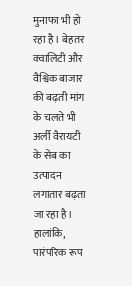मुनाफा भी हो रहा है। बेहतर क्वालिटी और वैश्विक बाजार की बढ़ती मांग के चलते भी अर्ली वैरायटी के सेब का उत्पादन लगातार बढ़ता जा रहा है। हालांकि, पारंपरिक रूप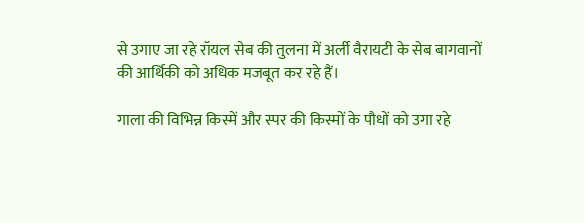से उगाए जा रहे रॉयल सेब की तुलना में अर्ली वैरायटी के सेब बागवानों की आर्थिकी को अधिक मजबूत कर रहे हैं।

गाला की विभिन्न किस्में और स्पर की किस्मों के पौधों को उगा रहे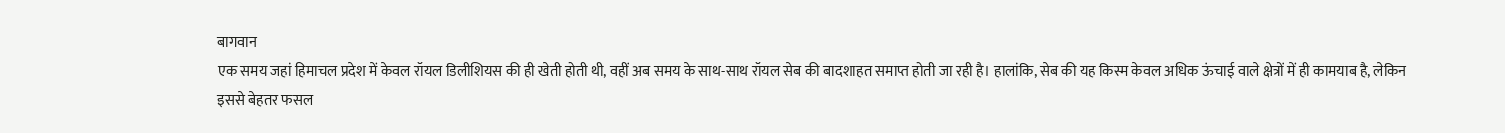बागवान
एक समय जहां हिमाचल प्रदेश में केवल रॉयल डिलीशियस की ही खेती होती थी, वहीं अब समय के साथ-साथ रॉयल सेब की बादशाहत समाप्त होती जा रही है। हालांकि, सेब की यह किस्म केवल अधिक ऊंचाई वाले क्षेत्रों में ही कामयाब है, लेकिन इससे बेहतर फसल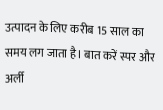उत्पादन के लिए करीब 15 साल का समय लग जाता है। बात करें स्पर और अर्ली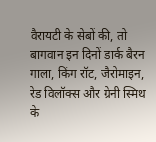वैरायटी के सेबों की, तो बागवान इन दिनों डार्क बैरन गाला, किंग रॉट, जैरोमाइन, रेड विलॉक्स और ग्रेनी स्मिथ के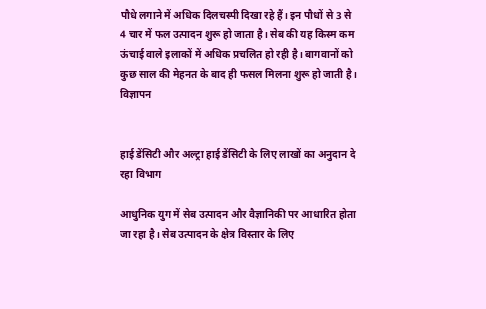पौधे लगाने में अधिक दिलचस्पी दिखा रहे हैं। इन पौधों से 3 से 4 चार में फल उत्पादन शुरू हो जाता है। सेब की यह किस्म कम ऊंचाई वाले इलाकों में अधिक प्रचलित हो रही है। बागवानों को कुछ साल की मेहनत के बाद ही फसल मिलना शुरू हो जाती है।
विज्ञापन


हाई डेंसिटी और अल्ट्रा हाई डेंसिटी के लिए लाखों का अनुदान दे रहा विभाग

आधुनिक युग में सेब उत्पादन और वैज्ञानिकी पर आधारित होता जा रहा है। सेब उत्पादन के क्षेत्र विस्तार के लिए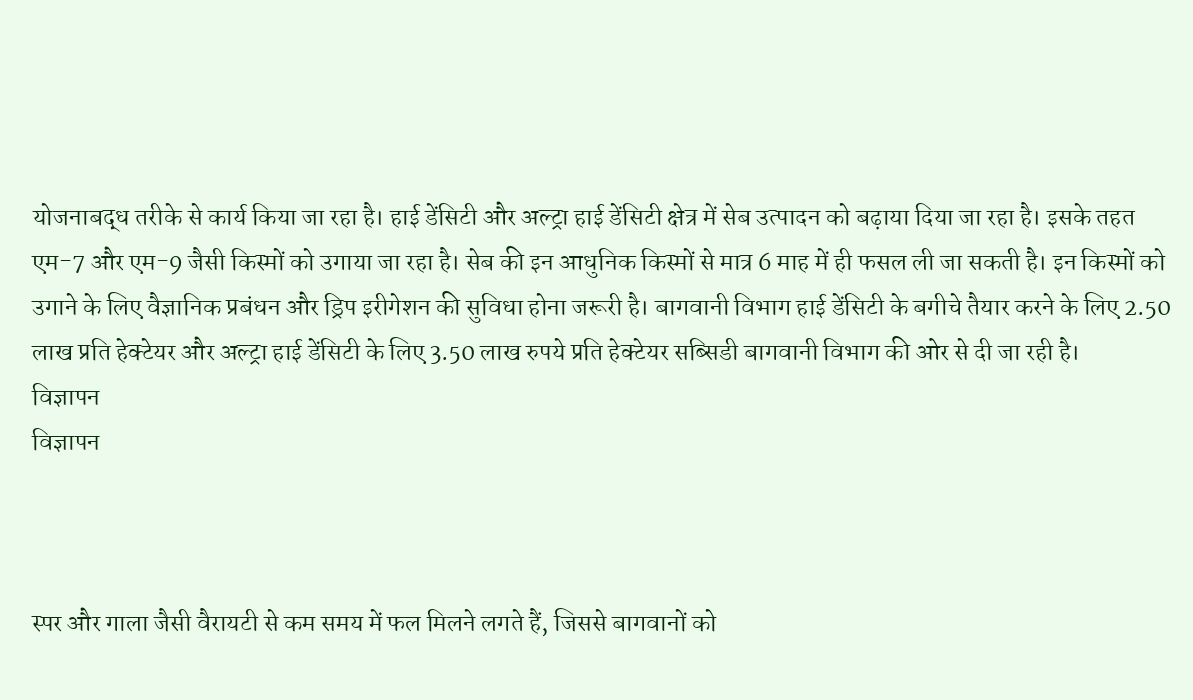योजनाबद्ध तरीके से कार्य किया जा रहा है। हाई डेंसिटी और अल्ट्रा हाई डेंसिटी क्षेत्र में सेब उत्पादन को बढ़ाया दिया जा रहा है। इसके तहत एम-7 और एम-9 जैसी किस्मों को उगाया जा रहा है। सेब की इन आधुनिक किस्मों से मात्र 6 माह में ही फसल ली जा सकती है। इन किस्मों को उगाने के लिए वैज्ञानिक प्रबंधन और ड्रिप इरीगेशन की सुविधा होना जरूरी है। बागवानी विभाग हाई डेंसिटी के बगीचे तैयार करने के लिए 2.50 लाख प्रति हेक्टेयर और अल्ट्रा हाई डेंसिटी के लिए 3.50 लाख रुपये प्रति हेक्टेयर सब्सिडी बागवानी विभाग की ओर से दी जा रही है।
विज्ञापन
विज्ञापन



स्पर और गाला जैसी वैरायटी से कम समय में फल मिलने लगते हैं, जिससे बागवानों को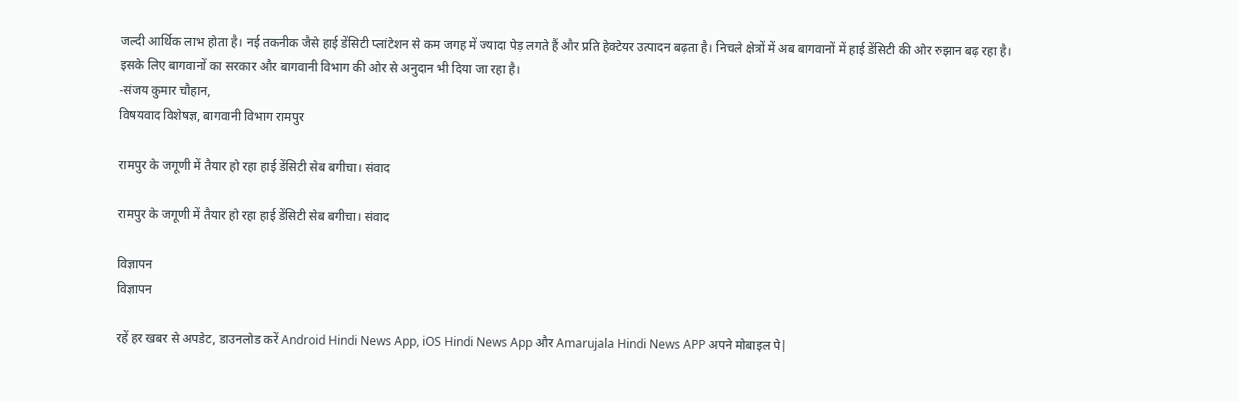जल्दी आर्थिक लाभ होता है। नई तकनीक जैसे हाई डेंसिटी प्लांटेशन से कम जगह में ज्यादा पेड़ लगते हैं और प्रति हेक्टेयर उत्पादन बढ़ता है। निचले क्षेत्रों में अब बागवानों में हाई डेंसिटी की ओर रुझान बढ़ रहा है। इसके लिए बागवानों का सरकार और बागवानी विभाग की ओर से अनुदान भी दिया जा रहा है।
-संजय कुमार चौहान,
विषयवाद विशेषज्ञ, बागवानी विभाग रामपुर

रामपुर के जगूणी में तैयार हो रहा हाई डेंसिटी सेब बगीचा। संवाद

रामपुर के जगूणी में तैयार हो रहा हाई डेंसिटी सेब बगीचा। संवाद

विज्ञापन
विज्ञापन

रहें हर खबर से अपडेट, डाउनलोड करें Android Hindi News App, iOS Hindi News App और Amarujala Hindi News APP अपने मोबाइल पे|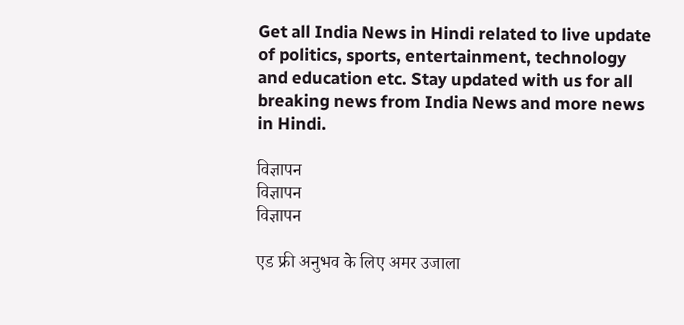Get all India News in Hindi related to live update of politics, sports, entertainment, technology and education etc. Stay updated with us for all breaking news from India News and more news in Hindi.

विज्ञापन
विज्ञापन
विज्ञापन

एड फ्री अनुभव के लिए अमर उजाला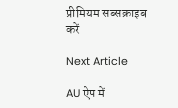प्रीमियम सब्सक्राइब करें

Next Article

AU ऐप में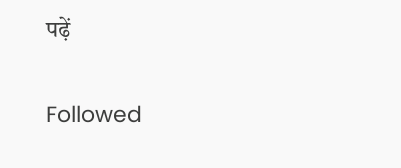पढ़ें

Followed